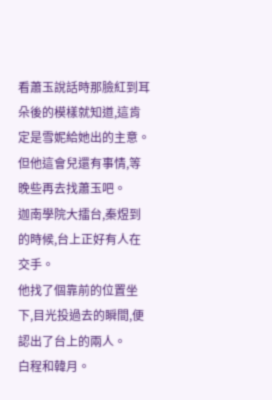看蕭玉說話時那臉紅到耳朵後的模樣就知道,這肯定是雪妮給她出的主意。
但他這會兒還有事情,等晚些再去找蕭玉吧。
迦南學院大擂台,秦煜到的時候,台上正好有人在交手。
他找了個靠前的位置坐下,目光投過去的瞬間,便認出了台上的兩人。
白程和韓月。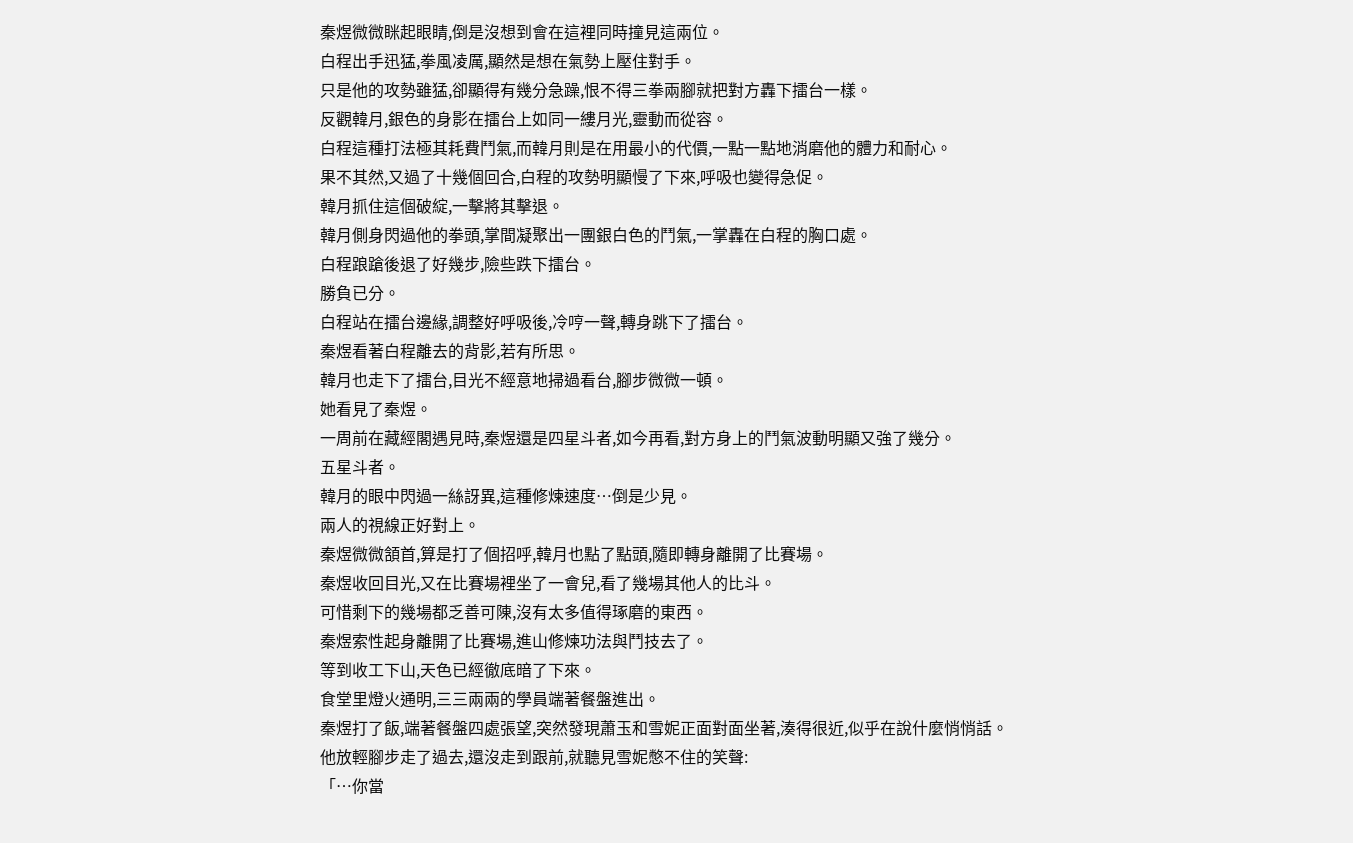秦煜微微眯起眼睛,倒是沒想到會在這裡同時撞見這兩位。
白程出手迅猛,拳風凌厲,顯然是想在氣勢上壓住對手。
只是他的攻勢雖猛,卻顯得有幾分急躁,恨不得三拳兩腳就把對方轟下擂台一樣。
反觀韓月,銀色的身影在擂台上如同一縷月光,靈動而從容。
白程這種打法極其耗費鬥氣,而韓月則是在用最小的代價,一點一點地消磨他的體力和耐心。
果不其然,又過了十幾個回合,白程的攻勢明顯慢了下來,呼吸也變得急促。
韓月抓住這個破綻,一擊將其擊退。
韓月側身閃過他的拳頭,掌間凝聚出一團銀白色的鬥氣,一掌轟在白程的胸口處。
白程踉蹌後退了好幾步,險些跌下擂台。
勝負已分。
白程站在擂台邊緣,調整好呼吸後,冷哼一聲,轉身跳下了擂台。
秦煜看著白程離去的背影,若有所思。
韓月也走下了擂台,目光不經意地掃過看台,腳步微微一頓。
她看見了秦煜。
一周前在藏經閣遇見時,秦煜還是四星斗者,如今再看,對方身上的鬥氣波動明顯又強了幾分。
五星斗者。
韓月的眼中閃過一絲訝異,這種修煉速度…倒是少見。
兩人的視線正好對上。
秦煜微微頷首,算是打了個招呼,韓月也點了點頭,隨即轉身離開了比賽場。
秦煜收回目光,又在比賽場裡坐了一會兒,看了幾場其他人的比斗。
可惜剩下的幾場都乏善可陳,沒有太多值得琢磨的東西。
秦煜索性起身離開了比賽場,進山修煉功法與鬥技去了。
等到收工下山,天色已經徹底暗了下來。
食堂里燈火通明,三三兩兩的學員端著餐盤進出。
秦煜打了飯,端著餐盤四處張望,突然發現蕭玉和雪妮正面對面坐著,湊得很近,似乎在說什麼悄悄話。
他放輕腳步走了過去,還沒走到跟前,就聽見雪妮憋不住的笑聲:
「…你當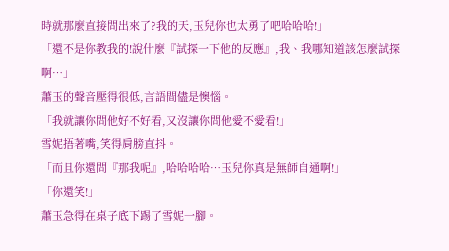時就那麼直接問出來了?我的天,玉兒你也太勇了吧哈哈哈!」
「還不是你教我的!說什麼『試探一下他的反應』,我、我哪知道該怎麼試探啊…」
蕭玉的聲音壓得很低,言語間儘是懊惱。
「我就讓你問他好不好看,又沒讓你問他愛不愛看!」
雪妮捂著嘴,笑得肩膀直抖。
「而且你還問『那我呢』,哈哈哈哈…玉兒你真是無師自通啊!」
「你還笑!」
蕭玉急得在桌子底下踢了雪妮一腳。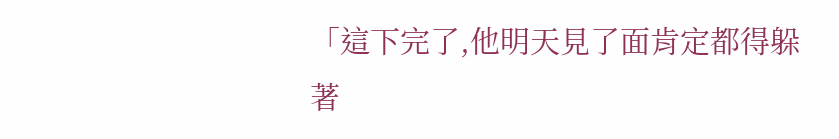「這下完了,他明天見了面肯定都得躲著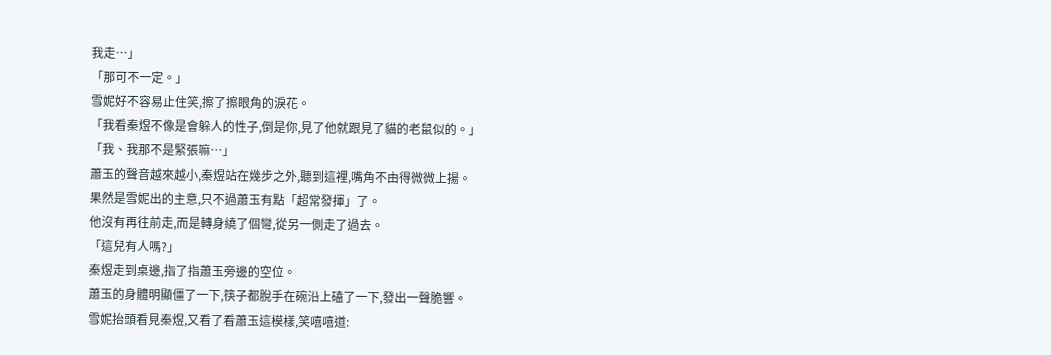我走…」
「那可不一定。」
雪妮好不容易止住笑,擦了擦眼角的淚花。
「我看秦煜不像是會躲人的性子,倒是你,見了他就跟見了貓的老鼠似的。」
「我、我那不是緊張嘛…」
蕭玉的聲音越來越小,秦煜站在幾步之外,聽到這裡,嘴角不由得微微上揚。
果然是雪妮出的主意,只不過蕭玉有點「超常發揮」了。
他沒有再往前走,而是轉身繞了個彎,從另一側走了過去。
「這兒有人嗎?」
秦煜走到桌邊,指了指蕭玉旁邊的空位。
蕭玉的身體明顯僵了一下,筷子都脫手在碗沿上磕了一下,發出一聲脆響。
雪妮抬頭看見秦煜,又看了看蕭玉這模樣,笑嘻嘻道: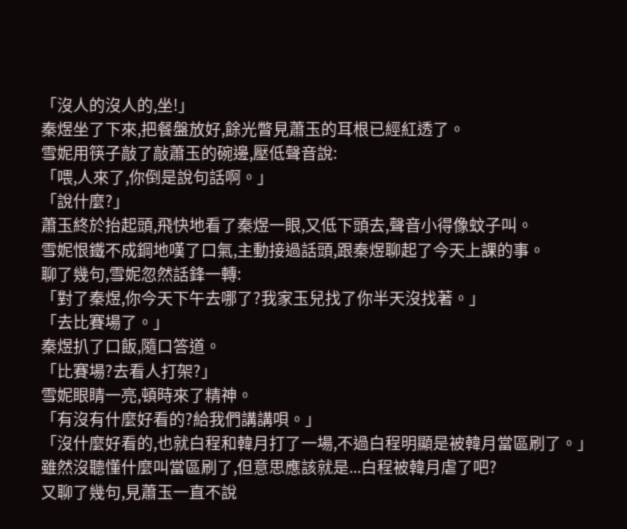「沒人的沒人的,坐!」
秦煜坐了下來,把餐盤放好,餘光瞥見蕭玉的耳根已經紅透了。
雪妮用筷子敲了敲蕭玉的碗邊,壓低聲音說:
「喂,人來了,你倒是說句話啊。」
「說什麼?」
蕭玉終於抬起頭,飛快地看了秦煜一眼,又低下頭去,聲音小得像蚊子叫。
雪妮恨鐵不成鋼地嘆了口氣,主動接過話頭,跟秦煜聊起了今天上課的事。
聊了幾句,雪妮忽然話鋒一轉:
「對了秦煜,你今天下午去哪了?我家玉兒找了你半天沒找著。」
「去比賽場了。」
秦煜扒了口飯,隨口答道。
「比賽場?去看人打架?」
雪妮眼睛一亮,頓時來了精神。
「有沒有什麼好看的?給我們講講唄。」
「沒什麼好看的,也就白程和韓月打了一場,不過白程明顯是被韓月當區刷了。」
雖然沒聽懂什麼叫當區刷了,但意思應該就是...白程被韓月虐了吧?
又聊了幾句,見蕭玉一直不說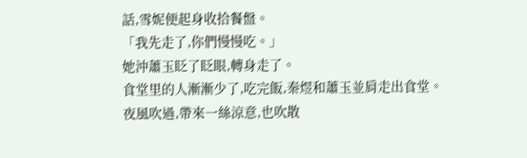話,雪妮便起身收拾餐盤。
「我先走了,你們慢慢吃。」
她沖蕭玉眨了眨眼,轉身走了。
食堂里的人漸漸少了,吃完飯,秦煜和蕭玉並肩走出食堂。
夜風吹過,帶來一絲涼意,也吹散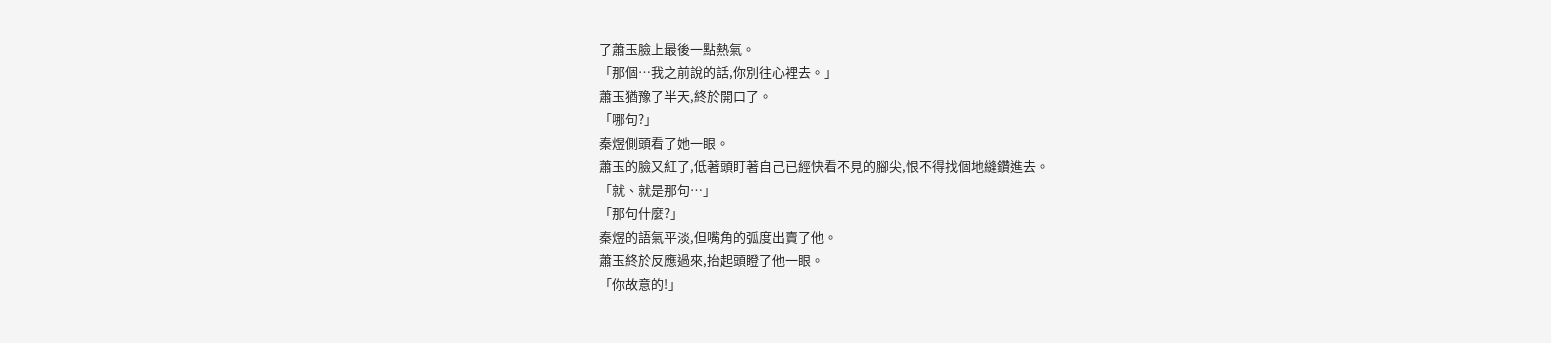了蕭玉臉上最後一點熱氣。
「那個…我之前說的話,你別往心裡去。」
蕭玉猶豫了半天,終於開口了。
「哪句?」
秦煜側頭看了她一眼。
蕭玉的臉又紅了,低著頭盯著自己已經快看不見的腳尖,恨不得找個地縫鑽進去。
「就、就是那句…」
「那句什麼?」
秦煜的語氣平淡,但嘴角的弧度出賣了他。
蕭玉終於反應過來,抬起頭瞪了他一眼。
「你故意的!」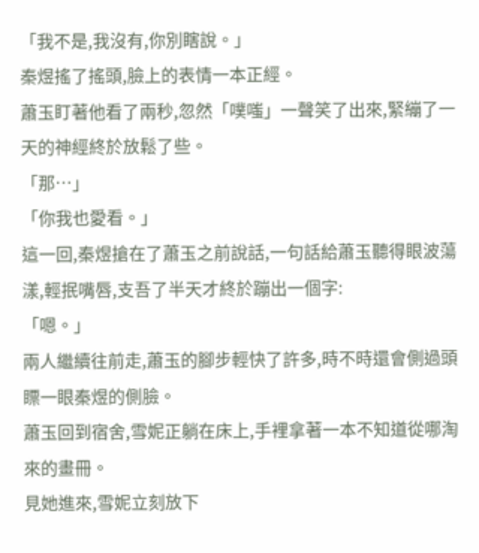「我不是,我沒有,你別瞎說。」
秦煜搖了搖頭,臉上的表情一本正經。
蕭玉盯著他看了兩秒,忽然「噗嗤」一聲笑了出來,緊繃了一天的神經終於放鬆了些。
「那…」
「你我也愛看。」
這一回,秦煜搶在了蕭玉之前說話,一句話給蕭玉聽得眼波蕩漾,輕抿嘴唇,支吾了半天才終於蹦出一個字:
「嗯。」
兩人繼續往前走,蕭玉的腳步輕快了許多,時不時還會側過頭瞟一眼秦煜的側臉。
蕭玉回到宿舍,雪妮正躺在床上,手裡拿著一本不知道從哪淘來的畫冊。
見她進來,雪妮立刻放下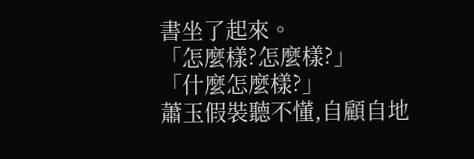書坐了起來。
「怎麼樣?怎麼樣?」
「什麼怎麼樣?」
蕭玉假裝聽不懂,自顧自地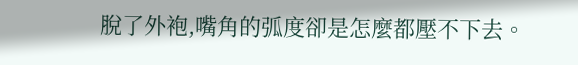脫了外袍,嘴角的弧度卻是怎麼都壓不下去。